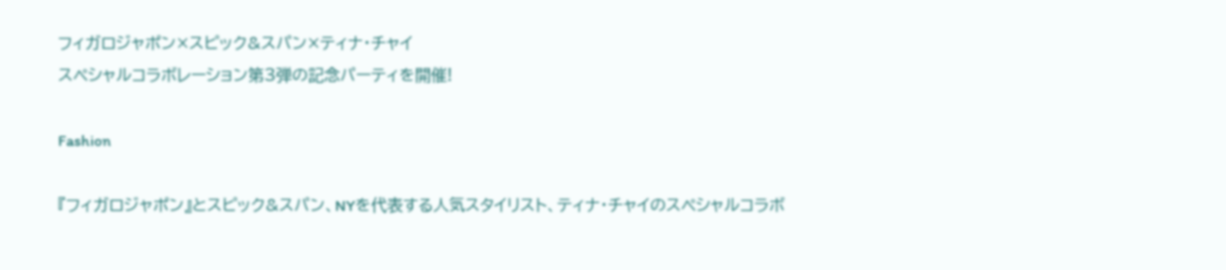フィガロジャポン×スピック&スパン×ティナ・チャイ
スペシャルコラボレーション第3弾の記念パーティを開催!

Fashion

『フィガロジャポン』とスピック&スパン、NYを代表する人気スタイリスト、ティナ・チャイのスペシャルコラボ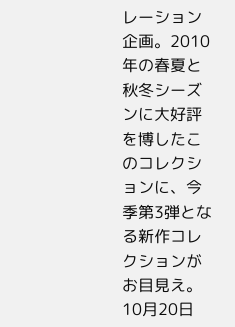レーション企画。2010年の春夏と秋冬シーズンに大好評を博したこのコレクションに、今季第3弾となる新作コレクションがお目見え。10月20日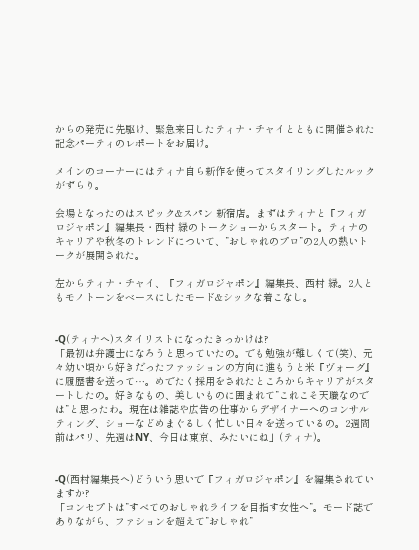からの発売に先駆け、緊急来日したティナ・チャイとともに開催された記念パーティのレポートをお届け。

メインのコーナーにはティナ自ら新作を使ってスタイリングしたルックがずらり。

会場となったのはスピック&スパン 新宿店。まずはティナと『フィガロジャポン』編集長・西村 緑のトークショーからスタート。ティナのキャリアや秋冬のトレンドについて、”おしゃれのプロ”の2人の熱いトークが展開された。

左からティナ・チャイ、『フィガロジャポン』編集長、西村 緑。2人ともモノトーンをベースにしたモード&シックな着こなし。


-Q(ティナへ)スタイリストになったきっかけは?
「最初は弁護士になろうと思っていたの。でも勉強が難しくて(笑)、元々幼い頃から好きだったファッションの方向に進もうと米『ヴォーグ』に履歴書を送って…。めでたく採用をされたところからキャリアがスタートしたの。好きなもの、美しいものに囲まれて”これこそ天職なのでは”と思ったわ。現在は雑誌や広告の仕事からデザイナーへのコンサルティング、ショーなどめまぐるしく忙しい日々を送っているの。2週間前はパリ、先週はNY、今日は東京、みたいにね」(ティナ)。


-Q(西村編集長へ)どういう思いで『フィガロジャポン』を編集されていますか?
「コンセプトは”すべてのおしゃれライフを目指す女性へ”。モード誌でありながら、ファションを超えて”おしゃれ”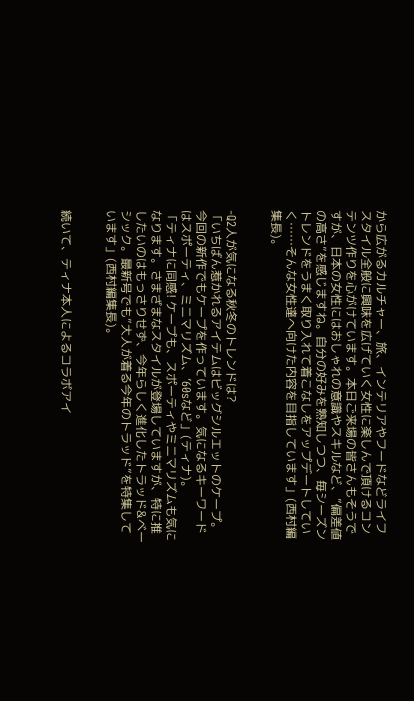から広がるカルチャー、旅、インテリアやフードなどライフスタイル全般に興味を広げていく女性に楽しんで頂けるコンテンツ作りを心がけています。本日ご来場の皆さんもそうですが、日本の女性にはおしゃれの意識やスキルなど、”偏差値の高さ”を感じますね。自分の好みを熟知しつつ、毎シーズントレンドをうまく取り入れて着こなしをアップデートしていく……そんな女性達へ向けた内容を目指しています」(西村編集長)。


-Q2人が気になる秋冬のトレンドは?
「いちばん惹かれるアイテムはビッグシルエットのケープ。今回の新作でもケープを作っています。気になるキーワードはスポーティ、ミニマリズム、’60sなど」(ティナ)。
「ティナに同感! ケープも、スポーティやミニマリズムも気になります。さまざまなスタイルが登場していますが、特に推したいのはもっさりせず、今年らしく進化したトラッド&ベーシック。最新号でも”大人が着る今年のトラッド”を特集しています」(西村編集長)。


続いて、ティナ本人によるコラボアイ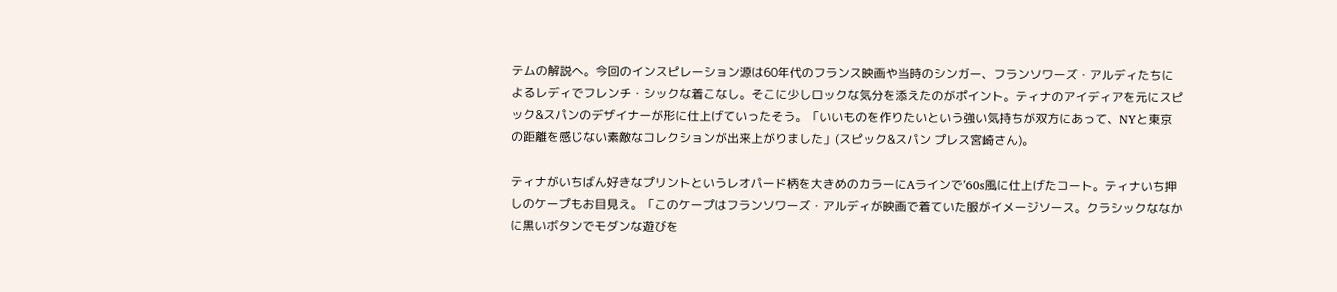テムの解説へ。今回のインスピレーション源は60年代のフランス映画や当時のシンガー、フランソワーズ・アルディたちによるレディでフレンチ・シックな着こなし。そこに少しロックな気分を添えたのがポイント。ティナのアイディアを元にスピック&スパンのデザイナーが形に仕上げていったそう。「いいものを作りたいという強い気持ちが双方にあって、NYと東京の距離を感じない素敵なコレクションが出来上がりました」(スピック&スパン プレス宮崎さん)。

ティナがいちばん好きなプリントというレオパード柄を大きめのカラーにAラインで’60s風に仕上げたコート。ティナいち押しのケープもお目見え。「このケープはフランソワーズ・アルディが映画で着ていた服がイメージソース。クラシックななかに黒いボタンでモダンな遊びを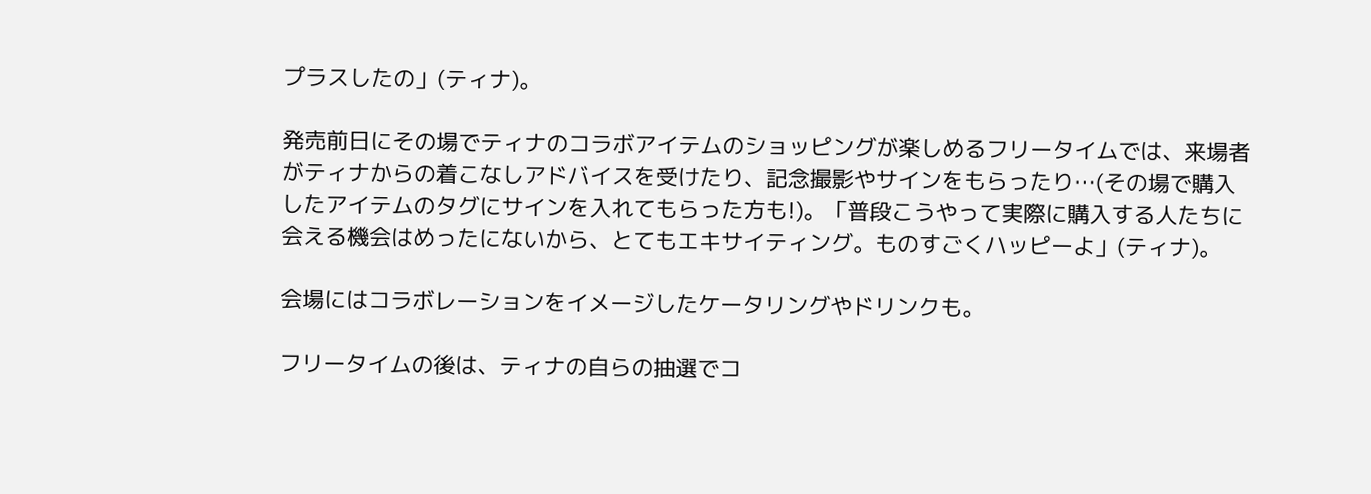プラスしたの」(ティナ)。

発売前日にその場でティナのコラボアイテムのショッピングが楽しめるフリータイムでは、来場者がティナからの着こなしアドバイスを受けたり、記念撮影やサインをもらったり…(その場で購入したアイテムのタグにサインを入れてもらった方も!)。「普段こうやって実際に購入する人たちに会える機会はめったにないから、とてもエキサイティング。ものすごくハッピーよ」(ティナ)。

会場にはコラボレーションをイメージしたケータリングやドリンクも。

フリータイムの後は、ティナの自らの抽選でコ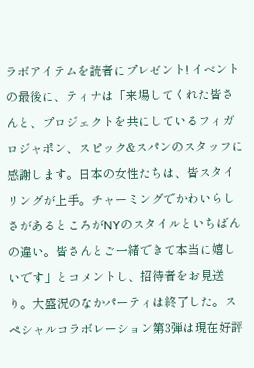ラボアイテムを読者にプレゼント! イベントの最後に、ティナは「来場してくれた皆さんと、プロジェクトを共にしているフィガロジャポン、スピック&スパンのスタッフに感謝します。日本の女性たちは、皆スタイリングが上手。チャーミングでかわいらしさがあるところがNYのスタイルといちばんの違い。皆さんとご一緒できて本当に嬉しいです」とコメントし、招待者をお見送り。大盛況のなかパーティは終了した。スペシャルコラボレーション第3弾は現在好評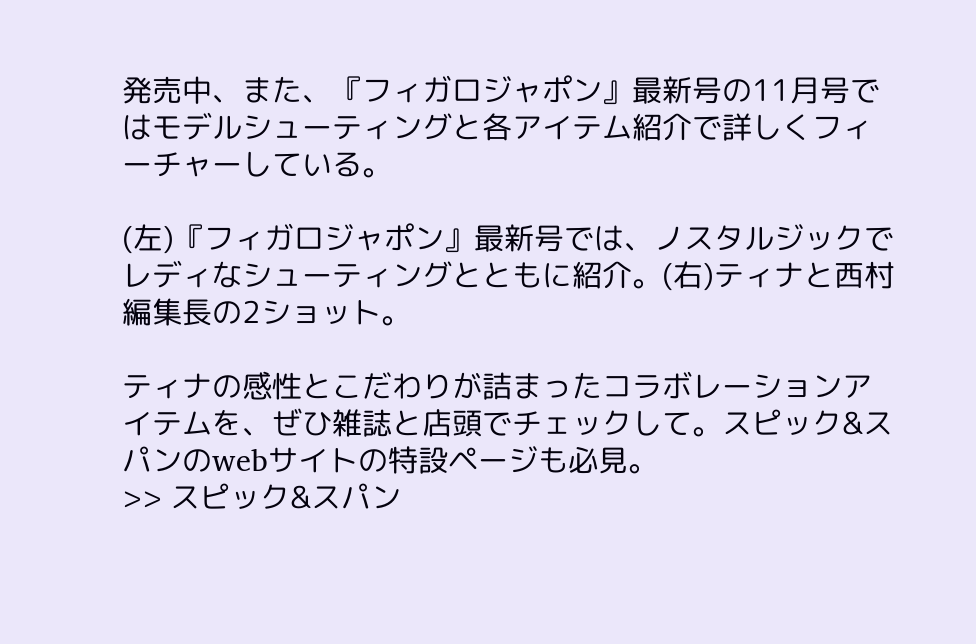発売中、また、『フィガロジャポン』最新号の11月号ではモデルシューティングと各アイテム紹介で詳しくフィーチャーしている。

(左)『フィガロジャポン』最新号では、ノスタルジックでレディなシューティングとともに紹介。(右)ティナと西村編集長の2ショット。

ティナの感性とこだわりが詰まったコラボレーションアイテムを、ぜひ雑誌と店頭でチェックして。スピック&スパンのwebサイトの特設ページも必見。
>> スピック&スパン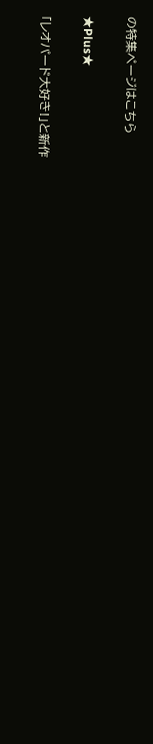の特集ページはこちら

★Plus★

「レオパード大好き!」と新作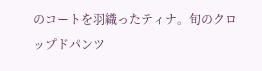のコートを羽織ったティナ。旬のクロップドパンツ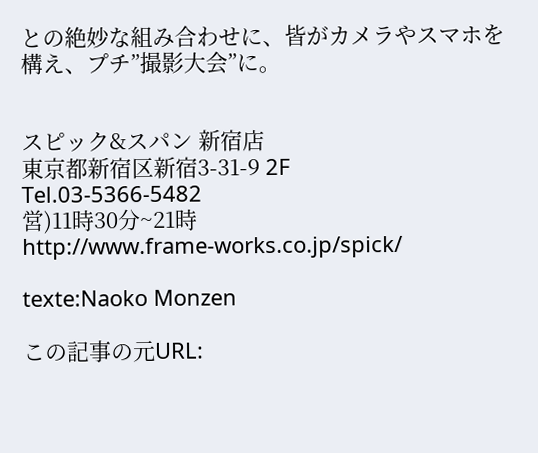との絶妙な組み合わせに、皆がカメラやスマホを構え、プチ”撮影大会”に。


スピック&スパン 新宿店
東京都新宿区新宿3-31-9 2F
Tel.03-5366-5482
営)11時30分~21時
http://www.frame-works.co.jp/spick/

texte:Naoko Monzen

この記事の元URL: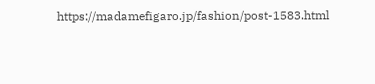https://madamefigaro.jp/fashion/post-1583.html